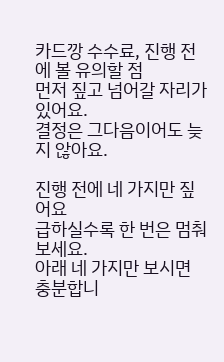카드깡 수수료, 진행 전에 볼 유의할 점
먼저 짚고 넘어갈 자리가 있어요.
결정은 그다음이어도 늦지 않아요.

진행 전에 네 가지만 짚어요
급하실수록 한 번은 멈춰 보세요.
아래 네 가지만 보시면 충분합니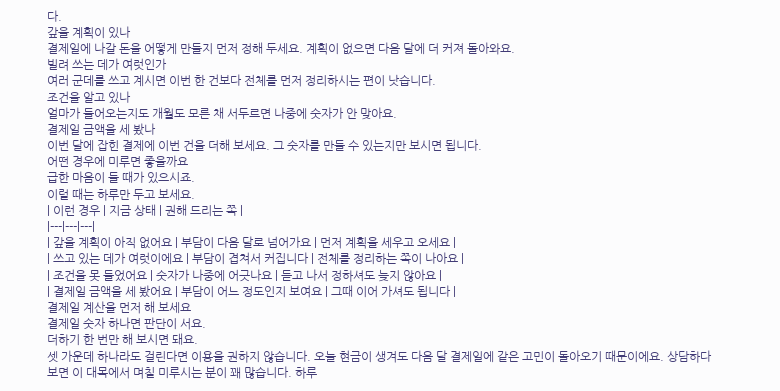다.
갚을 계획이 있나
결제일에 나갈 돈을 어떻게 만들지 먼저 정해 두세요. 계획이 없으면 다음 달에 더 커져 돌아와요.
빌려 쓰는 데가 여럿인가
여러 군데를 쓰고 계시면 이번 한 건보다 전체를 먼저 정리하시는 편이 낫습니다.
조건을 알고 있나
얼마가 들어오는지도 개월도 모른 채 서두르면 나중에 숫자가 안 맞아요.
결제일 금액을 세 봤나
이번 달에 잡힌 결제에 이번 건을 더해 보세요. 그 숫자를 만들 수 있는지만 보시면 됩니다.
어떤 경우에 미루면 좋을까요
급한 마음이 들 때가 있으시죠.
이럴 때는 하루만 두고 보세요.
| 이런 경우 | 지금 상태 | 권해 드리는 쪽 |
|---|---|---|
| 갚을 계획이 아직 없어요 | 부담이 다음 달로 넘어가요 | 먼저 계획을 세우고 오세요 |
| 쓰고 있는 데가 여럿이에요 | 부담이 겹쳐서 커집니다 | 전체를 정리하는 쪽이 나아요 |
| 조건을 못 들었어요 | 숫자가 나중에 어긋나요 | 듣고 나서 정하셔도 늦지 않아요 |
| 결제일 금액을 세 봤어요 | 부담이 어느 정도인지 보여요 | 그때 이어 가셔도 됩니다 |
결제일 계산을 먼저 해 보세요
결제일 숫자 하나면 판단이 서요.
더하기 한 번만 해 보시면 돼요.
셋 가운데 하나라도 걸린다면 이용을 권하지 않습니다. 오늘 현금이 생겨도 다음 달 결제일에 같은 고민이 돌아오기 때문이에요. 상담하다 보면 이 대목에서 며칠 미루시는 분이 꽤 많습니다. 하루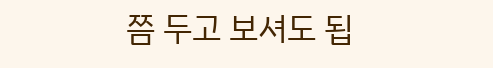쯤 두고 보셔도 됩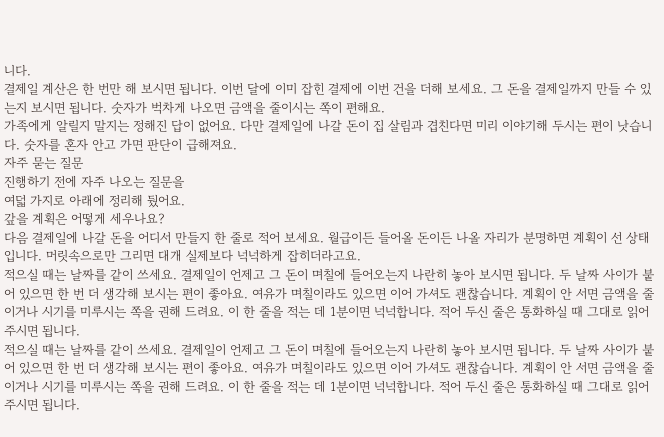니다.
결제일 계산은 한 번만 해 보시면 됩니다. 이번 달에 이미 잡힌 결제에 이번 건을 더해 보세요. 그 돈을 결제일까지 만들 수 있는지 보시면 됩니다. 숫자가 벅차게 나오면 금액을 줄이시는 쪽이 편해요.
가족에게 알릴지 말지는 정해진 답이 없어요. 다만 결제일에 나갈 돈이 집 살림과 겹친다면 미리 이야기해 두시는 편이 낫습니다. 숫자를 혼자 안고 가면 판단이 급해져요.
자주 묻는 질문
진행하기 전에 자주 나오는 질문을
여덟 가지로 아래에 정리해 뒀어요.
갚을 계획은 어떻게 세우나요?
다음 결제일에 나갈 돈을 어디서 만들지 한 줄로 적어 보세요. 월급이든 들어올 돈이든 나올 자리가 분명하면 계획이 선 상태입니다. 머릿속으로만 그리면 대개 실제보다 넉넉하게 잡히더라고요.
적으실 때는 날짜를 같이 쓰세요. 결제일이 언제고 그 돈이 며칠에 들어오는지 나란히 놓아 보시면 됩니다. 두 날짜 사이가 붙어 있으면 한 번 더 생각해 보시는 편이 좋아요. 여유가 며칠이라도 있으면 이어 가셔도 괜찮습니다. 계획이 안 서면 금액을 줄이거나 시기를 미루시는 쪽을 권해 드려요. 이 한 줄을 적는 데 1분이면 넉넉합니다. 적어 두신 줄은 통화하실 때 그대로 읽어 주시면 됩니다.
적으실 때는 날짜를 같이 쓰세요. 결제일이 언제고 그 돈이 며칠에 들어오는지 나란히 놓아 보시면 됩니다. 두 날짜 사이가 붙어 있으면 한 번 더 생각해 보시는 편이 좋아요. 여유가 며칠이라도 있으면 이어 가셔도 괜찮습니다. 계획이 안 서면 금액을 줄이거나 시기를 미루시는 쪽을 권해 드려요. 이 한 줄을 적는 데 1분이면 넉넉합니다. 적어 두신 줄은 통화하실 때 그대로 읽어 주시면 됩니다.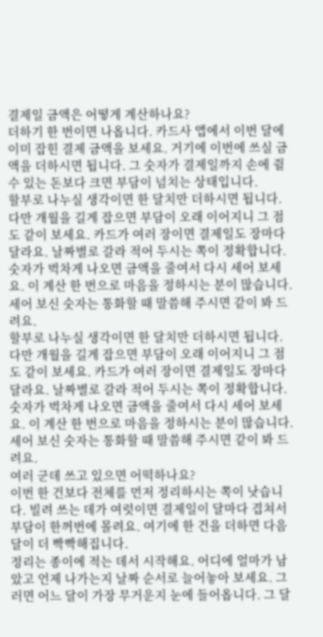결제일 금액은 어떻게 계산하나요?
더하기 한 번이면 나옵니다. 카드사 앱에서 이번 달에 이미 잡힌 결제 금액을 보세요. 거기에 이번에 쓰실 금액을 더하시면 됩니다. 그 숫자가 결제일까지 손에 쥘 수 있는 돈보다 크면 부담이 넘치는 상태입니다.
할부로 나누실 생각이면 한 달치만 더하시면 됩니다. 다만 개월을 길게 잡으면 부담이 오래 이어지니 그 점도 같이 보세요. 카드가 여러 장이면 결제일도 장마다 달라요. 날짜별로 갈라 적어 두시는 쪽이 정확합니다. 숫자가 벅차게 나오면 금액을 줄여서 다시 세어 보세요. 이 계산 한 번으로 마음을 정하시는 분이 많습니다. 세어 보신 숫자는 통화할 때 말씀해 주시면 같이 봐 드려요.
할부로 나누실 생각이면 한 달치만 더하시면 됩니다. 다만 개월을 길게 잡으면 부담이 오래 이어지니 그 점도 같이 보세요. 카드가 여러 장이면 결제일도 장마다 달라요. 날짜별로 갈라 적어 두시는 쪽이 정확합니다. 숫자가 벅차게 나오면 금액을 줄여서 다시 세어 보세요. 이 계산 한 번으로 마음을 정하시는 분이 많습니다. 세어 보신 숫자는 통화할 때 말씀해 주시면 같이 봐 드려요.
여러 군데 쓰고 있으면 어떡하나요?
이번 한 건보다 전체를 먼저 정리하시는 쪽이 낫습니다. 빌려 쓰는 데가 여럿이면 결제일이 달마다 겹쳐서 부담이 한꺼번에 몰려요. 여기에 한 건을 더하면 다음 달이 더 빡빡해집니다.
정리는 종이에 적는 데서 시작해요. 어디에 얼마가 남았고 언제 나가는지 날짜 순서로 늘어놓아 보세요. 그러면 어느 달이 가장 무거운지 눈에 들어옵니다. 그 달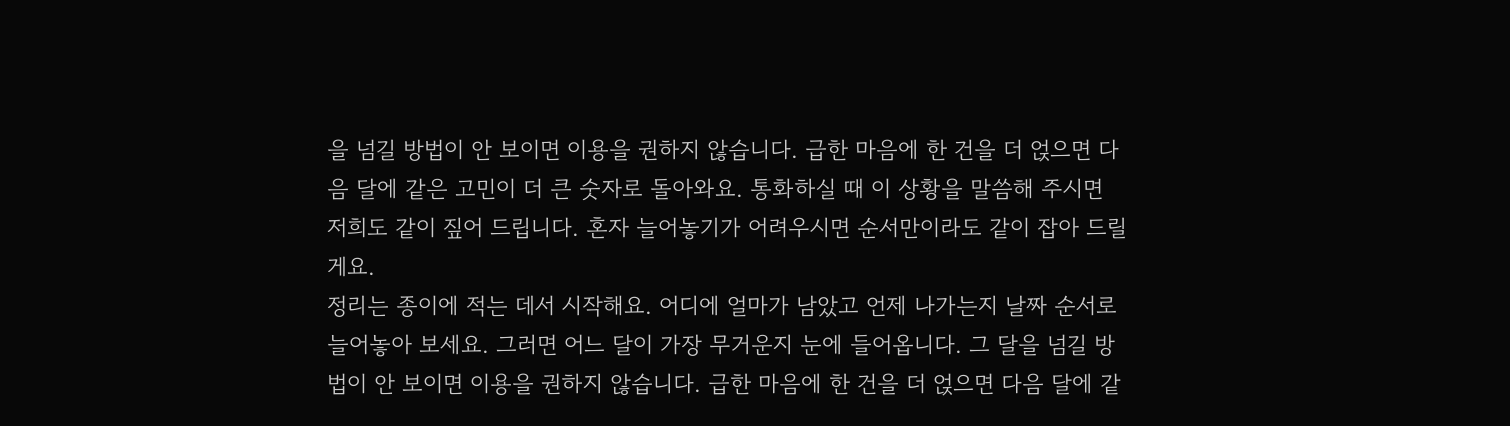을 넘길 방법이 안 보이면 이용을 권하지 않습니다. 급한 마음에 한 건을 더 얹으면 다음 달에 같은 고민이 더 큰 숫자로 돌아와요. 통화하실 때 이 상황을 말씀해 주시면 저희도 같이 짚어 드립니다. 혼자 늘어놓기가 어려우시면 순서만이라도 같이 잡아 드릴게요.
정리는 종이에 적는 데서 시작해요. 어디에 얼마가 남았고 언제 나가는지 날짜 순서로 늘어놓아 보세요. 그러면 어느 달이 가장 무거운지 눈에 들어옵니다. 그 달을 넘길 방법이 안 보이면 이용을 권하지 않습니다. 급한 마음에 한 건을 더 얹으면 다음 달에 같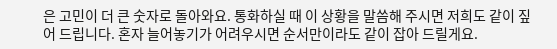은 고민이 더 큰 숫자로 돌아와요. 통화하실 때 이 상황을 말씀해 주시면 저희도 같이 짚어 드립니다. 혼자 늘어놓기가 어려우시면 순서만이라도 같이 잡아 드릴게요.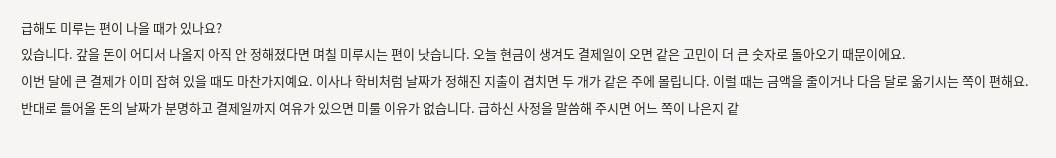급해도 미루는 편이 나을 때가 있나요?
있습니다. 갚을 돈이 어디서 나올지 아직 안 정해졌다면 며칠 미루시는 편이 낫습니다. 오늘 현금이 생겨도 결제일이 오면 같은 고민이 더 큰 숫자로 돌아오기 때문이에요.
이번 달에 큰 결제가 이미 잡혀 있을 때도 마찬가지예요. 이사나 학비처럼 날짜가 정해진 지출이 겹치면 두 개가 같은 주에 몰립니다. 이럴 때는 금액을 줄이거나 다음 달로 옮기시는 쪽이 편해요. 반대로 들어올 돈의 날짜가 분명하고 결제일까지 여유가 있으면 미룰 이유가 없습니다. 급하신 사정을 말씀해 주시면 어느 쪽이 나은지 같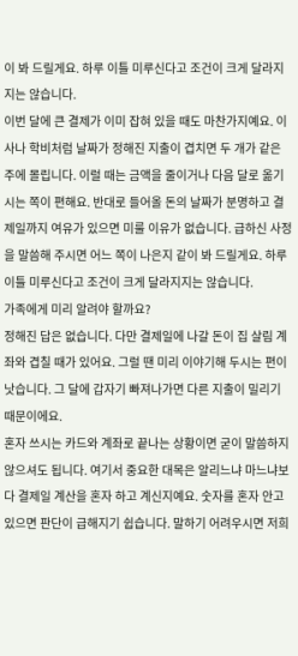이 봐 드릴게요. 하루 이틀 미루신다고 조건이 크게 달라지지는 않습니다.
이번 달에 큰 결제가 이미 잡혀 있을 때도 마찬가지예요. 이사나 학비처럼 날짜가 정해진 지출이 겹치면 두 개가 같은 주에 몰립니다. 이럴 때는 금액을 줄이거나 다음 달로 옮기시는 쪽이 편해요. 반대로 들어올 돈의 날짜가 분명하고 결제일까지 여유가 있으면 미룰 이유가 없습니다. 급하신 사정을 말씀해 주시면 어느 쪽이 나은지 같이 봐 드릴게요. 하루 이틀 미루신다고 조건이 크게 달라지지는 않습니다.
가족에게 미리 알려야 할까요?
정해진 답은 없습니다. 다만 결제일에 나갈 돈이 집 살림 계좌와 겹칠 때가 있어요. 그럴 땐 미리 이야기해 두시는 편이 낫습니다. 그 달에 갑자기 빠져나가면 다른 지출이 밀리기 때문이에요.
혼자 쓰시는 카드와 계좌로 끝나는 상황이면 굳이 말씀하지 않으셔도 됩니다. 여기서 중요한 대목은 알리느냐 마느냐보다 결제일 계산을 혼자 하고 계신지예요. 숫자를 혼자 안고 있으면 판단이 급해지기 쉽습니다. 말하기 어려우시면 저희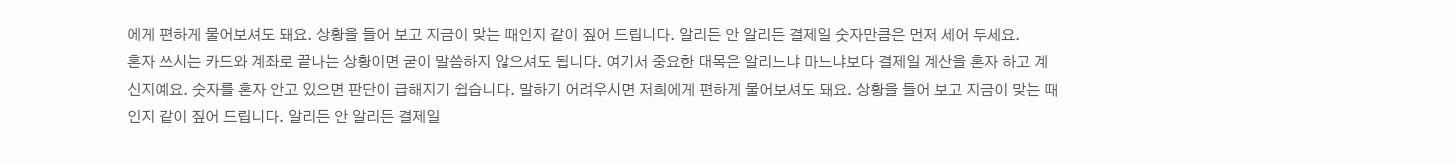에게 편하게 물어보셔도 돼요. 상황을 들어 보고 지금이 맞는 때인지 같이 짚어 드립니다. 알리든 안 알리든 결제일 숫자만큼은 먼저 세어 두세요.
혼자 쓰시는 카드와 계좌로 끝나는 상황이면 굳이 말씀하지 않으셔도 됩니다. 여기서 중요한 대목은 알리느냐 마느냐보다 결제일 계산을 혼자 하고 계신지예요. 숫자를 혼자 안고 있으면 판단이 급해지기 쉽습니다. 말하기 어려우시면 저희에게 편하게 물어보셔도 돼요. 상황을 들어 보고 지금이 맞는 때인지 같이 짚어 드립니다. 알리든 안 알리든 결제일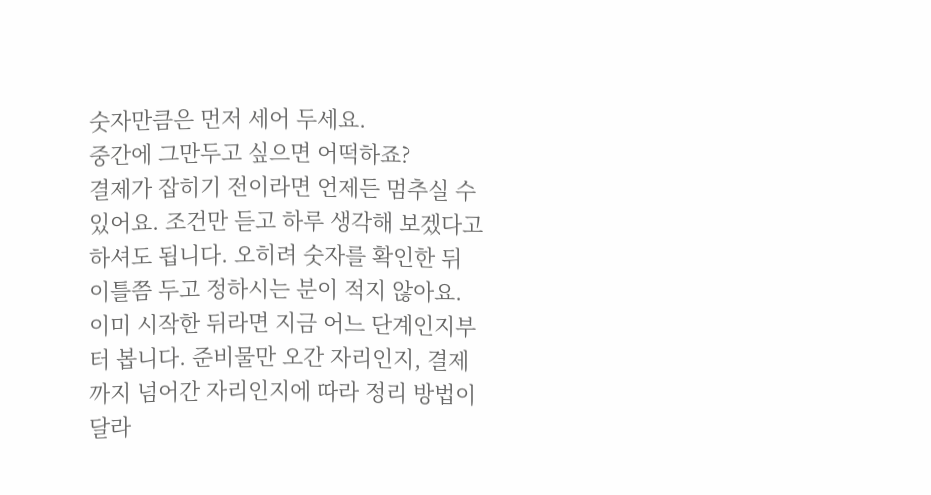숫자만큼은 먼저 세어 두세요.
중간에 그만두고 싶으면 어떡하죠?
결제가 잡히기 전이라면 언제든 멈추실 수 있어요. 조건만 듣고 하루 생각해 보겠다고 하셔도 됩니다. 오히려 숫자를 확인한 뒤 이틀쯤 두고 정하시는 분이 적지 않아요.
이미 시작한 뒤라면 지금 어느 단계인지부터 봅니다. 준비물만 오간 자리인지, 결제까지 넘어간 자리인지에 따라 정리 방법이 달라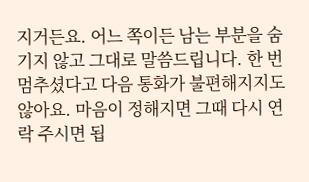지거든요. 어느 쪽이든 남는 부분을 숨기지 않고 그대로 말씀드립니다. 한 번 멈추셨다고 다음 통화가 불편해지지도 않아요. 마음이 정해지면 그때 다시 연락 주시면 됩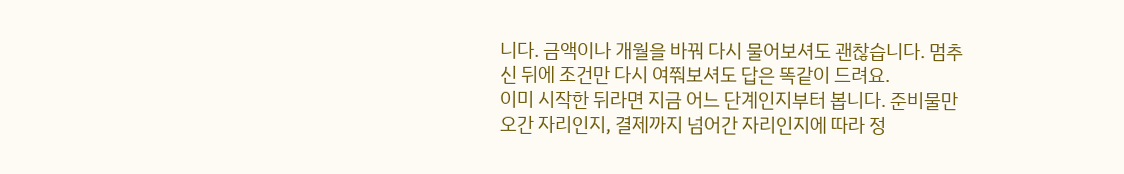니다. 금액이나 개월을 바꿔 다시 물어보셔도 괜찮습니다. 멈추신 뒤에 조건만 다시 여쭤보셔도 답은 똑같이 드려요.
이미 시작한 뒤라면 지금 어느 단계인지부터 봅니다. 준비물만 오간 자리인지, 결제까지 넘어간 자리인지에 따라 정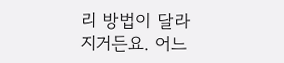리 방법이 달라지거든요. 어느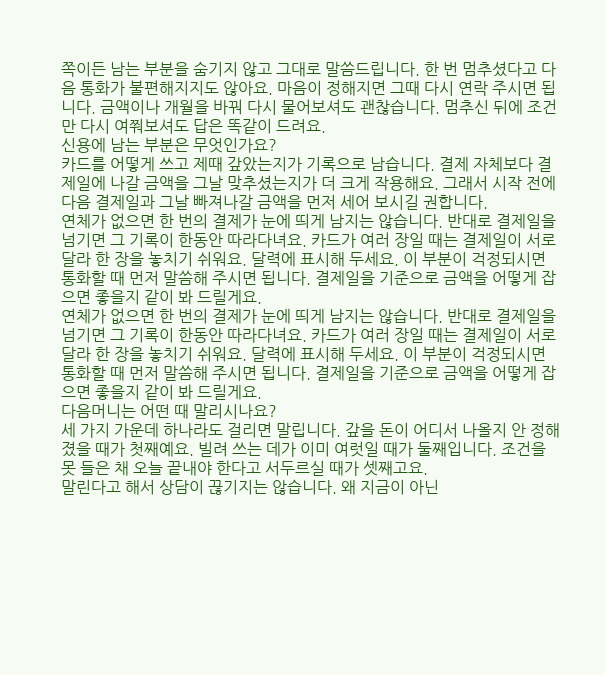쪽이든 남는 부분을 숨기지 않고 그대로 말씀드립니다. 한 번 멈추셨다고 다음 통화가 불편해지지도 않아요. 마음이 정해지면 그때 다시 연락 주시면 됩니다. 금액이나 개월을 바꿔 다시 물어보셔도 괜찮습니다. 멈추신 뒤에 조건만 다시 여쭤보셔도 답은 똑같이 드려요.
신용에 남는 부분은 무엇인가요?
카드를 어떻게 쓰고 제때 갚았는지가 기록으로 남습니다. 결제 자체보다 결제일에 나갈 금액을 그날 맞추셨는지가 더 크게 작용해요. 그래서 시작 전에 다음 결제일과 그날 빠져나갈 금액을 먼저 세어 보시길 권합니다.
연체가 없으면 한 번의 결제가 눈에 띄게 남지는 않습니다. 반대로 결제일을 넘기면 그 기록이 한동안 따라다녀요. 카드가 여러 장일 때는 결제일이 서로 달라 한 장을 놓치기 쉬워요. 달력에 표시해 두세요. 이 부분이 걱정되시면 통화할 때 먼저 말씀해 주시면 됩니다. 결제일을 기준으로 금액을 어떻게 잡으면 좋을지 같이 봐 드릴게요.
연체가 없으면 한 번의 결제가 눈에 띄게 남지는 않습니다. 반대로 결제일을 넘기면 그 기록이 한동안 따라다녀요. 카드가 여러 장일 때는 결제일이 서로 달라 한 장을 놓치기 쉬워요. 달력에 표시해 두세요. 이 부분이 걱정되시면 통화할 때 먼저 말씀해 주시면 됩니다. 결제일을 기준으로 금액을 어떻게 잡으면 좋을지 같이 봐 드릴게요.
다음머니는 어떤 때 말리시나요?
세 가지 가운데 하나라도 걸리면 말립니다. 갚을 돈이 어디서 나올지 안 정해졌을 때가 첫째예요. 빌려 쓰는 데가 이미 여럿일 때가 둘째입니다. 조건을 못 들은 채 오늘 끝내야 한다고 서두르실 때가 셋째고요.
말린다고 해서 상담이 끊기지는 않습니다. 왜 지금이 아닌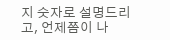지 숫자로 설명드리고, 언제쯤이 나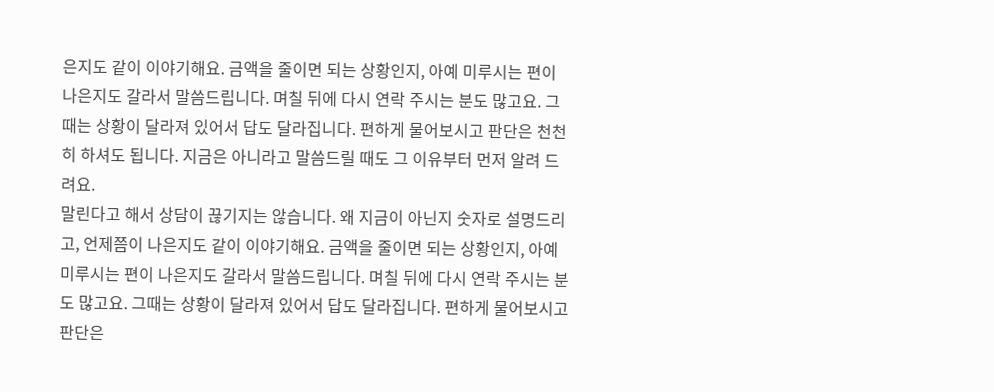은지도 같이 이야기해요. 금액을 줄이면 되는 상황인지, 아예 미루시는 편이 나은지도 갈라서 말씀드립니다. 며칠 뒤에 다시 연락 주시는 분도 많고요. 그때는 상황이 달라져 있어서 답도 달라집니다. 편하게 물어보시고 판단은 천천히 하셔도 됩니다. 지금은 아니라고 말씀드릴 때도 그 이유부터 먼저 알려 드려요.
말린다고 해서 상담이 끊기지는 않습니다. 왜 지금이 아닌지 숫자로 설명드리고, 언제쯤이 나은지도 같이 이야기해요. 금액을 줄이면 되는 상황인지, 아예 미루시는 편이 나은지도 갈라서 말씀드립니다. 며칠 뒤에 다시 연락 주시는 분도 많고요. 그때는 상황이 달라져 있어서 답도 달라집니다. 편하게 물어보시고 판단은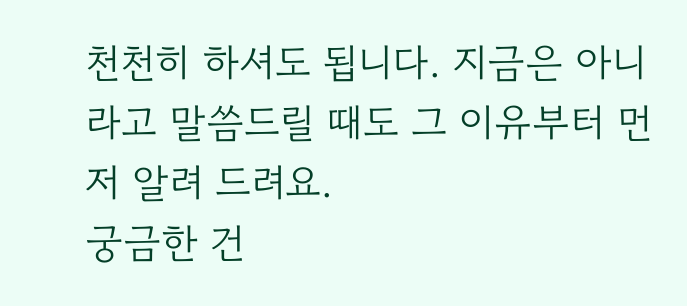천천히 하셔도 됩니다. 지금은 아니라고 말씀드릴 때도 그 이유부터 먼저 알려 드려요.
궁금한 건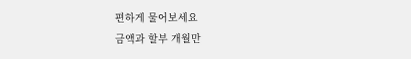편하게 물어보세요
금액과 할부 개월만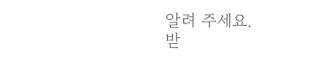알려 주세요.
받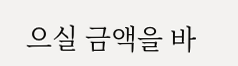으실 금액을 바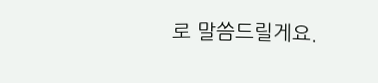로 말씀드릴게요.